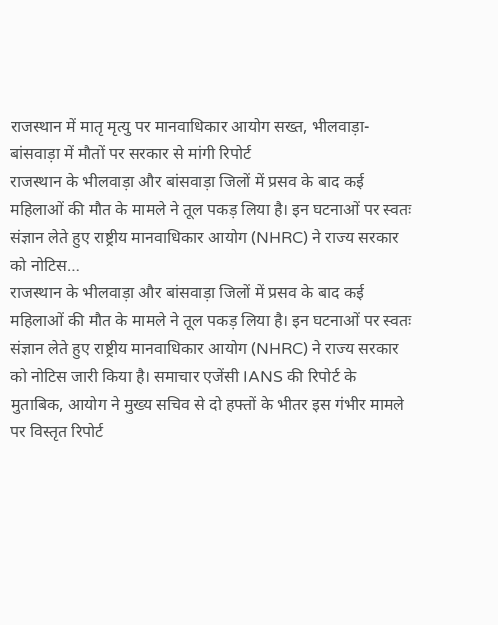राजस्थान में मातृ मृत्यु पर मानवाधिकार आयोग सख्त, भीलवाड़ा-बांसवाड़ा में मौतों पर सरकार से मांगी रिपोर्ट
राजस्थान के भीलवाड़ा और बांसवाड़ा जिलों में प्रसव के बाद कई महिलाओं की मौत के मामले ने तूल पकड़ लिया है। इन घटनाओं पर स्वतः संज्ञान लेते हुए राष्ट्रीय मानवाधिकार आयोग (NHRC) ने राज्य सरकार को नोटिस…
राजस्थान के भीलवाड़ा और बांसवाड़ा जिलों में प्रसव के बाद कई महिलाओं की मौत के मामले ने तूल पकड़ लिया है। इन घटनाओं पर स्वतः संज्ञान लेते हुए राष्ट्रीय मानवाधिकार आयोग (NHRC) ने राज्य सरकार को नोटिस जारी किया है। समाचार एजेंसी IANS की रिपोर्ट के मुताबिक, आयोग ने मुख्य सचिव से दो हफ्तों के भीतर इस गंभीर मामले पर विस्तृत रिपोर्ट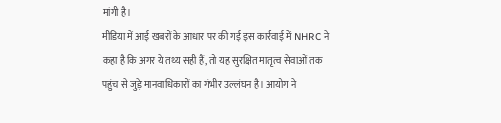मांगी है।
मीडिया में आई खबरों के आधार पर की गई इस कार्रवाई में NHRC ने कहा है कि अगर ये तथ्य सही हैं, तो यह सुरक्षित मातृत्व सेवाओं तक पहुंच से जुड़े मानवाधिकारों का गंभीर उल्लंघन है। आयोग ने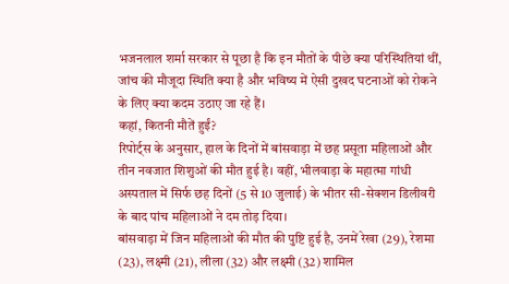भजनलाल शर्मा सरकार से पूछा है कि इन मौतों के पीछे क्या परिस्थितियां थीं, जांच की मौजूदा स्थिति क्या है और भविष्य में ऐसी दुखद घटनाओं को रोकने के लिए क्या कदम उठाए जा रहे हैं।
कहां, कितनी मौतें हुईं?
रिपोर्ट्स के अनुसार, हाल के दिनों में बांसवाड़ा में छह प्रसूता महिलाओं और तीन नवजात शिशुओं की मौत हुई है। वहीं, भीलवाड़ा के महात्मा गांधी अस्पताल में सिर्फ छह दिनों (5 से 10 जुलाई) के भीतर सी-सेक्शन डिलीवरी के बाद पांच महिलाओं ने दम तोड़ दिया।
बांसवाड़ा में जिन महिलाओं की मौत की पुष्टि हुई है, उनमें रेखा (29), रेशमा (23), लक्ष्मी (21), लीला (32) और लक्ष्मी (32) शामिल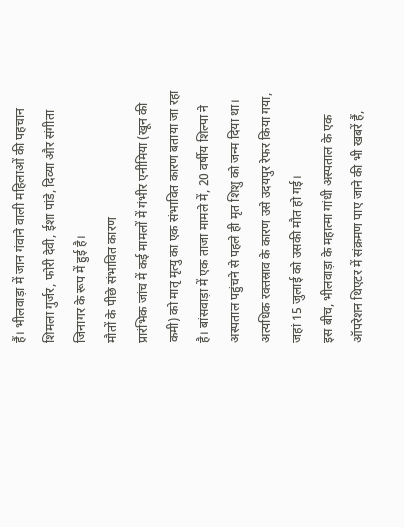हैं। भीलवाड़ा में जान गंवाने वाली महिलाओं की पहचान शिमला गुर्जर, फोरी देवी, ईशा पांडे, दिव्या और संगीता जिनागर के रूप में हुई है।
मौतों के पीछे संभावित कारण
प्रारंभिक जांच में कई मामलों में गंभीर एनीमिया (खून की कमी) को मातृ मृत्यु का एक संभावित कारण बताया जा रहा है। बांसवाड़ा में एक ताजा मामले में, 20 वर्षीय शिल्पा ने अस्पताल पहुंचने से पहले ही मृत शिशु को जन्म दिया था। अत्यधिक रक्तस्राव के कारण उसे उदयपुर रेफर किया गया, जहां 15 जुलाई को उसकी मौत हो गई।
इस बीच, भीलवाड़ा के महात्मा गांधी अस्पताल के एक ऑपरेशन थिएटर में संक्रमण पाए जाने की भी खबरें हैं,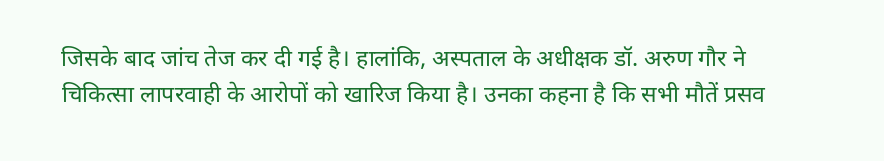जिसके बाद जांच तेज कर दी गई है। हालांकि, अस्पताल के अधीक्षक डॉ. अरुण गौर ने चिकित्सा लापरवाही के आरोपों को खारिज किया है। उनका कहना है कि सभी मौतें प्रसव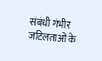संबंधी गंभीर जटिलताओं के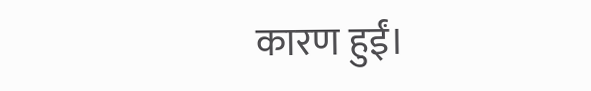कारण हुईं।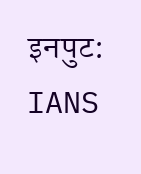इनपुट: IANS